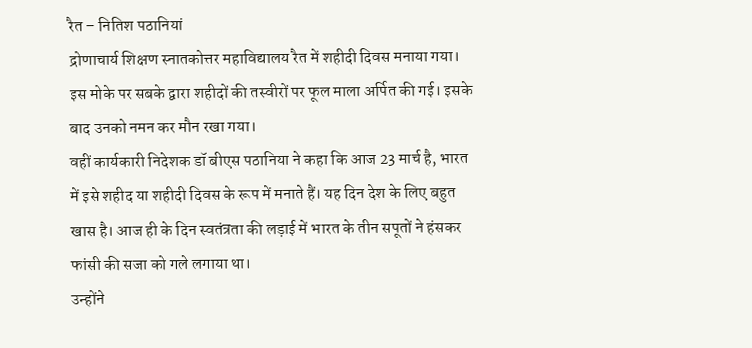रैत – नितिश पठानियां
द्रोणाचार्य शिक्षण स्नातकोत्तर महाविद्यालय रैत में शहीदी दिवस मनाया गया। इस मोके पर सबके द्वारा शहीदों की तस्वीरों पर फूल माला अर्पित की गई। इसके बाद उनको नमन कर मौन रखा गया।
वहीं कार्यकारी निदेशक डॉ बीएस पठानिया ने कहा कि आज 23 मार्च है, भारत में इसे शहीद या शहीदी दिवस के रूप में मनाते हैं। यह दिन देश के लिए बहुत खास है। आज ही के दिन स्वतंत्रता की लड़ाई में भारत के तीन सपूतों ने हंसकर फांसी की सजा को गले लगाया था।
उन्होंने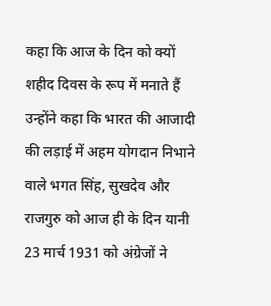कहा कि आज के दिन को क्यों शहीद दिवस के रूप में मनाते हैं उन्होंने कहा कि भारत की आजादी की लड़ाई में अहम योगदान निभाने वाले भगत सिंह, सुखदेव और राजगुरु को आज ही के दिन यानी 23 मार्च 1931 को अंग्रेजों ने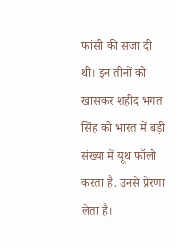फांसी की सजा दी थी। इन तीनों को खासकर शहीद भगत सिंह को भारत में बड़ी संख्या में यूथ फॉलो करता है. उनसे प्रेरणा लेता है।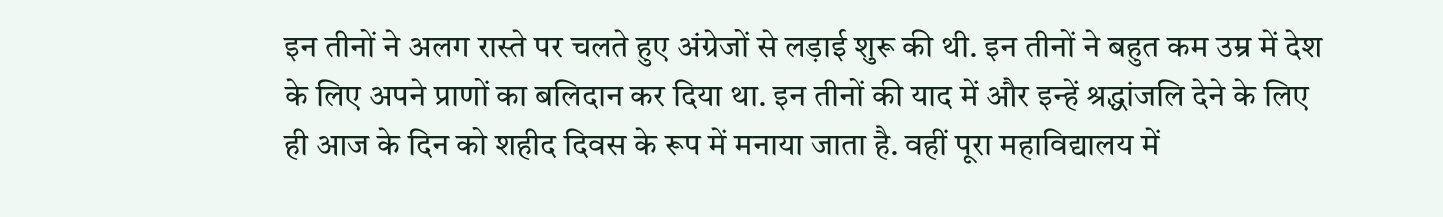इन तीनों ने अलग रास्ते पर चलते हुए अंग्रेजों से लड़ाई शुरू की थी. इन तीनों ने बहुत कम उम्र में देश के लिए अपने प्राणों का बलिदान कर दिया था. इन तीनों की याद में और इन्हें श्रद्धांजलि देने के लिए ही आज के दिन को शहीद दिवस के रूप में मनाया जाता है. वहीं पूरा महाविद्यालय में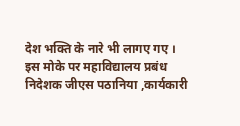देश भक्ति के नारे भी लागए गए ।
इस मोके पर महाविद्यालय प्रबंध निदेशक जीएस पठानिया ,कार्यकारी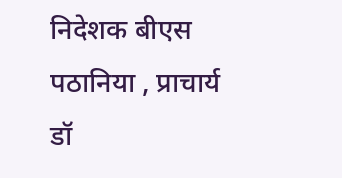निदेशक बीएस पठानिया , प्राचार्य डॉ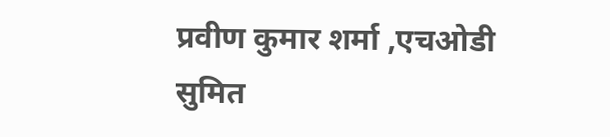प्रवीण कुमार शर्मा ,एचओडी सुमित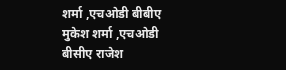शर्मा ,एचओडी बीबीए मुकेश शर्मा ,एचओडी बीसीए राजेश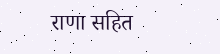राणा सहित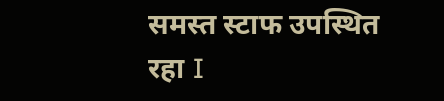समस्त स्टाफ उपस्थित रहा I